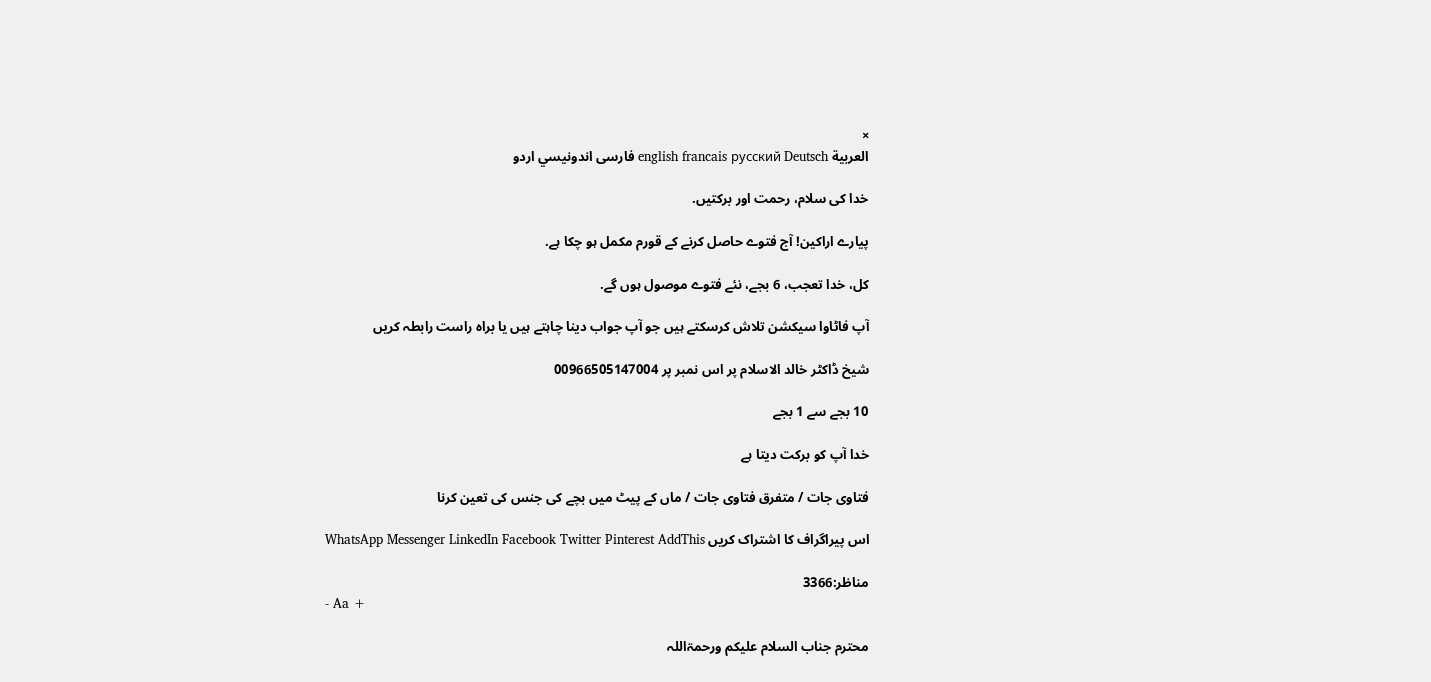×
العربية english francais русский Deutsch فارسى اندونيسي اردو

خدا کی سلام، رحمت اور برکتیں.

پیارے اراکین! آج فتوے حاصل کرنے کے قورم مکمل ہو چکا ہے.

کل، خدا تعجب، 6 بجے، نئے فتوے موصول ہوں گے.

آپ فاٹاوا سیکشن تلاش کرسکتے ہیں جو آپ جواب دینا چاہتے ہیں یا براہ راست رابطہ کریں

شیخ ڈاکٹر خالد الاسلام پر اس نمبر پر 00966505147004

10 بجے سے 1 بجے

خدا آپ کو برکت دیتا ہے

فتاوی جات / متفرق فتاوى جات / ماں کے پیٹ میں بچے کی جنس کی تعین کرنا

اس پیراگراف کا اشتراک کریں WhatsApp Messenger LinkedIn Facebook Twitter Pinterest AddThis

مناظر:3366
- Aa +

محترم جناب السلام علیکم ورحمۃاللہ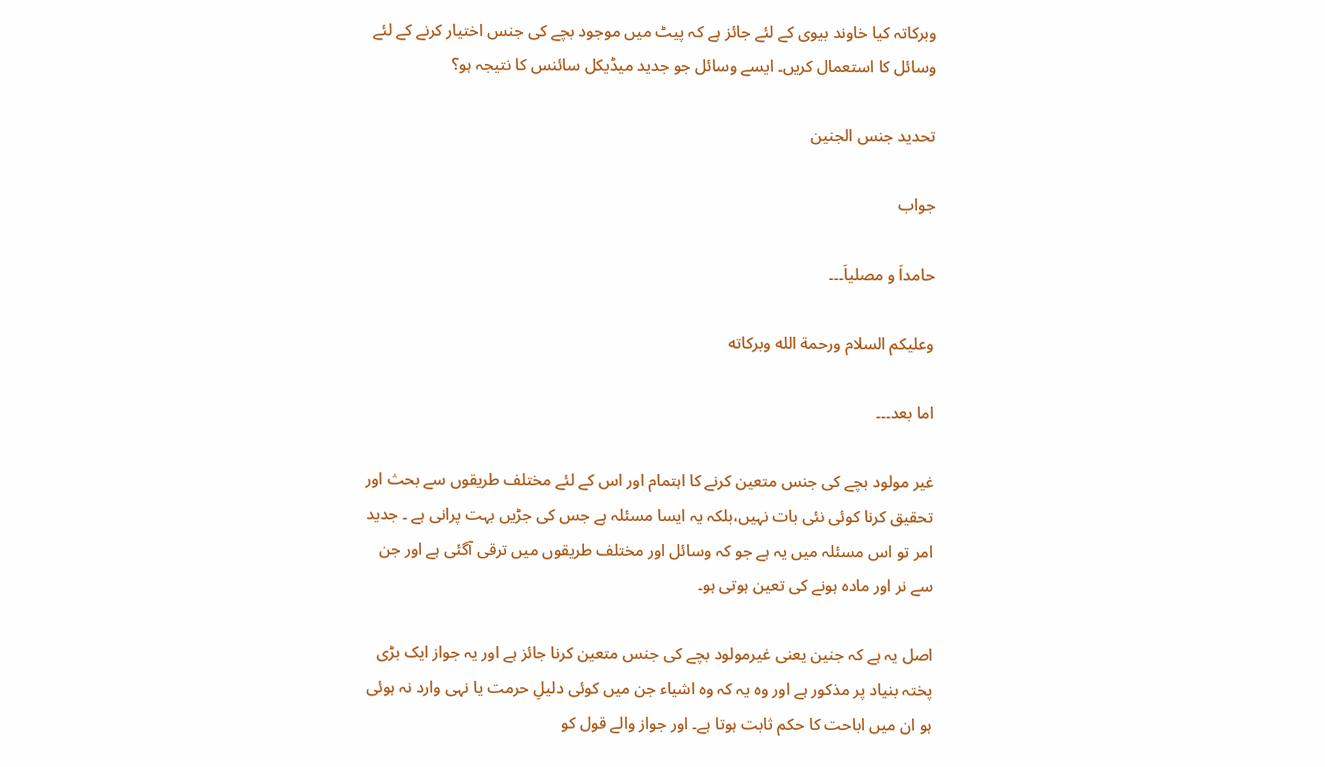وبرکاتہ کیا خاوند بیوی کے لئے جائز ہے کہ پیٹ میں موجود بچے کی جنس اختیار کرنے کے لئے وسائل کا استعمال کریں۔ ایسے وسائل جو جدید میڈیکل سائنس کا نتیجہ ہو؟

تحديد جنس الجنين

جواب

حامداَ و مصلیاَ۔۔۔

وعليكم السلام ورحمة الله وبركاته

اما بعد۔۔۔

غیر مولود بچے کی جنس متعین کرنے کا اہتمام اور اس کے لئے مختلف طریقوں سے بحث اور تحقیق کرنا کوئی نئی بات نہیں،بلکہ یہ ایسا مسئلہ ہے جس کی جڑیں بہت پرانی ہے ۔ جدید امر تو اس مسئلہ میں یہ ہے جو کہ وسائل اور مختلف طریقوں میں ترقی آگئی ہے اور جن سے نر اور مادہ ہونے کی تعین ہوتی ہو۔

اصل یہ ہے کہ جنین یعنی غیرمولود بچے کی جنس متعین کرنا جائز ہے اور یہ جواز ایک بڑی پختہ بنیاد پر مذکور ہے اور وہ یہ کہ وہ اشیاء جن میں کوئی دلیلِ حرمت یا نہی وارد نہ ہوئی ہو ان میں اباحت کا حکم ثابت ہوتا ہے۔ اور جواز والے قول کو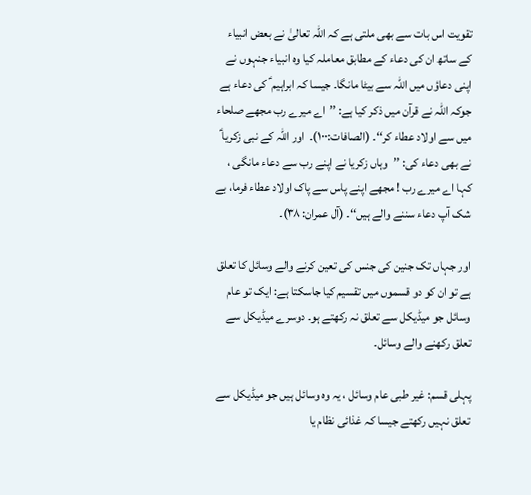تقویت اس بات سے بھی ملتی ہے کہ اللہ تعالیٰ نے بعض انبیاء کے ساتھ ان کی دعاء کے مطابق معاملہ کیا وہ انبیاء جنہوں نے اپنی دعاؤں میں اللہ سے بیٹا مانگا۔ جیسا کہ ابراہیم ؑ کی دعاء ہے جوکہ اللہ نے قرآن میں ذکر کیا ہے: ’’اے میرے رب مجھے صلحاء میں سے اولاد عطاء کر‘‘۔ (الصافات:۱۰۰)۔  اور اللہ کے نبی زکریا ؑ نے بھی دعاء کی: ’’وہاں زکریا نے اپنے رب سے دعاء مانگی ، کہا اے میرے رب ! مجھے اپنے پاس سے پاک اولاد عطاء فرما، بے شک آپ دعاء سننے والے ہیں‘‘۔ (آل عمران: ۳۸)۔

اور جہاں تک جنین کی جنس کی تعین کرنے والے وسائل کا تعلق ہے تو ان کو دو قسموں میں تقسیم کیا جاسکتا ہے: ایک تو عام وسائل جو میڈیکل سے تعلق نہ رکھتے ہو۔ دوسرے میڈیکل سے تعلق رکھنے والے وسائل۔

پہلی قسم: غیر طبی عام وسائل ، یہ وہ وسائل ہیں جو میڈیکل سے تعلق نہیں رکھتے جیسا کہ غذائی نظام یا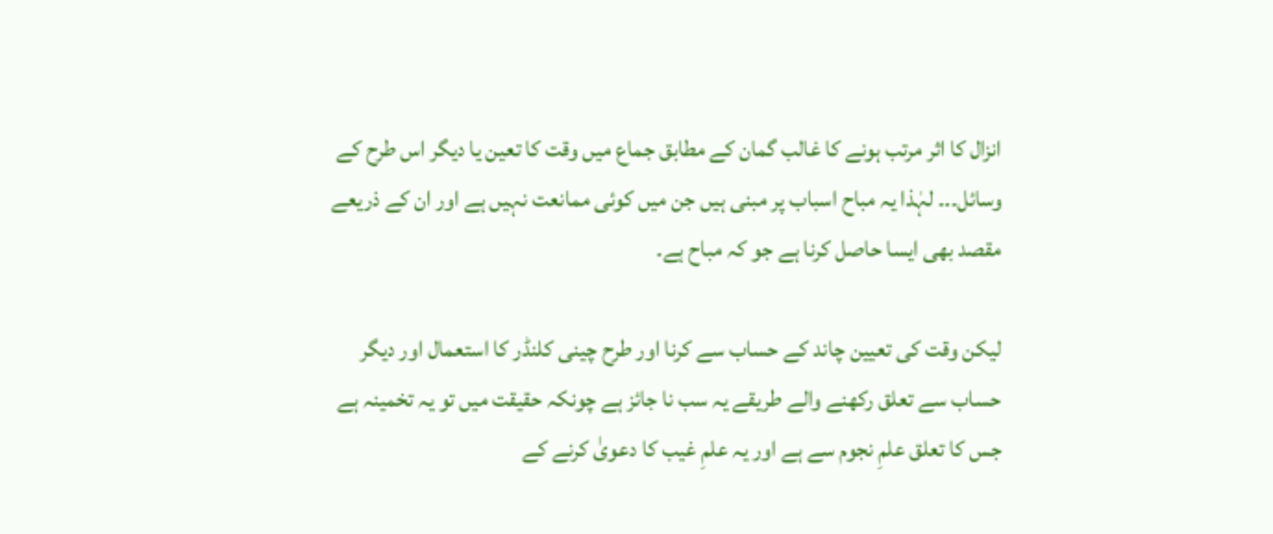انزال کا اثر مرتب ہونے کا غالب گمان کے مطابق جماع میں وقت کا تعین یا دیگر اس طرح کے وسائل۔۔۔ لہٰذا یہ مباح اسباب پر مبنی ہیں جن میں کوئی ممانعت نہیں ہے اور ان کے ذریعے مقصد بھی ایسا حاصل کرنا ہے جو کہ مباح ہے۔

لیکن وقت کی تعیین چاند کے حساب سے کرنا اور طرح چینی کلنڈر کا استعمال اور دیگر حساب سے تعلق رکھنے والے طریقے یہ سب نا جائز ہے چونکہ حقیقت میں تو یہ تخمینہ ہے جس کا تعلق علمِ نجوم سے ہے اور یہ علمِ غیب کا دعویٰ کرنے کے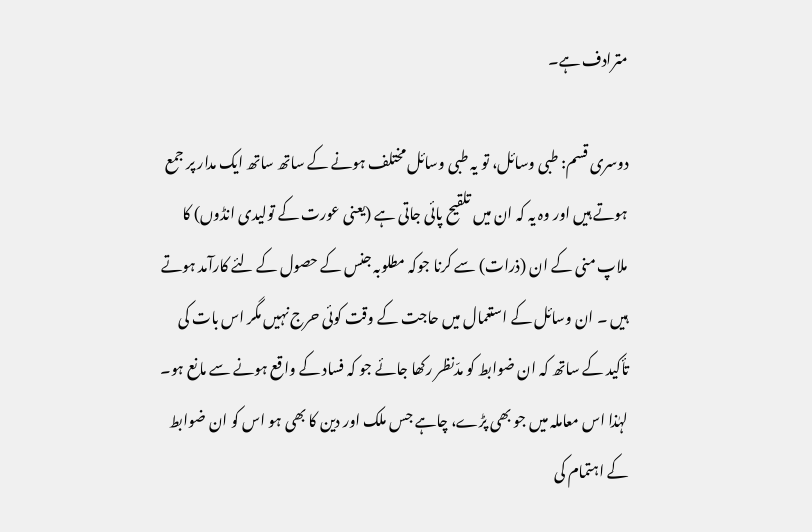مترادف ہے۔

دوسری قسم: طبی وسائل، تو یہ طبی وسائل مختلف ہونے کے ساتھ ساتھ ایک مدار پر جمع ہوتے ہیں اور وہ یہ کہ ان میں تلقیح پائی جاتی ہے (یعنی عورت کے تولیدی انڈوں) کا ملاپ منی کے ان (ذرات) سے کرنا جوکہ مطلوبہ جنس کے حصول کے لئے کارآمد ہوتے ہیں ۔ ان وسائل کے استعمال میں حاجت کے وقت کوئی حرج نہیں مگر اس بات کی تأکید کے ساتھ کہ ان ضوابط کو مدّنظر رکھا جائے جو کہ فساد کے واقع ہونے سے مانع ہو۔ لہٰذا اس معاملہ میں جو بھی پڑے، چاہے جس ملک اور دین کا بھی ہو اس کو ان ضوابط کے اہتمام کی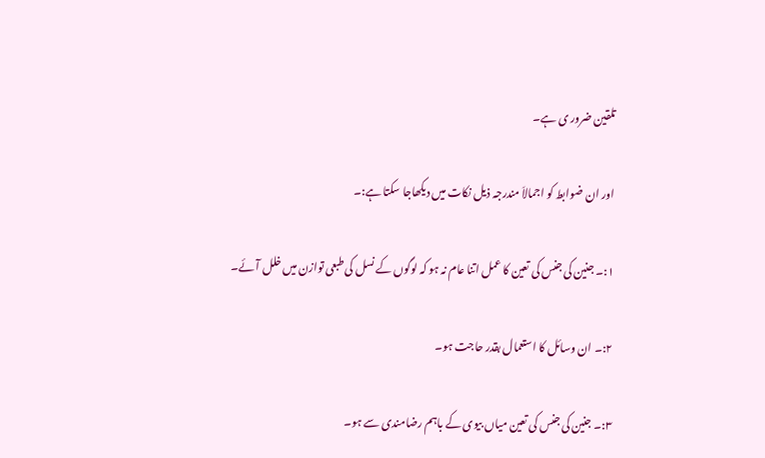تلقین ضرور ی ہے۔

اور ان ضوابط کو اجمالاَ مندرجہ ذیل نکات میں دیکھاجا سکتا ہے:۔

۱:۔ جنین کی جنس کی تعین کا عمل اتنا عام نہ ہو کہ لوگوں کے نسل کی طبعی توازن میں خلل آئے۔

۲:۔ ان وسائل کا استعمال بقدر حاجت ہو۔

۳:۔ جنین کی جنس کی تعین میاں بیوی کے باہم رضامندی سے ہو۔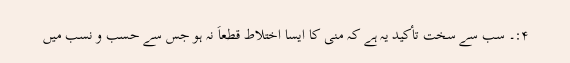۴:۔ سب سے سخت تأکید یہ ہے کہ منی کا ایسا اختلاط قطعاَ نہ ہو جس سے حسب و نسب میں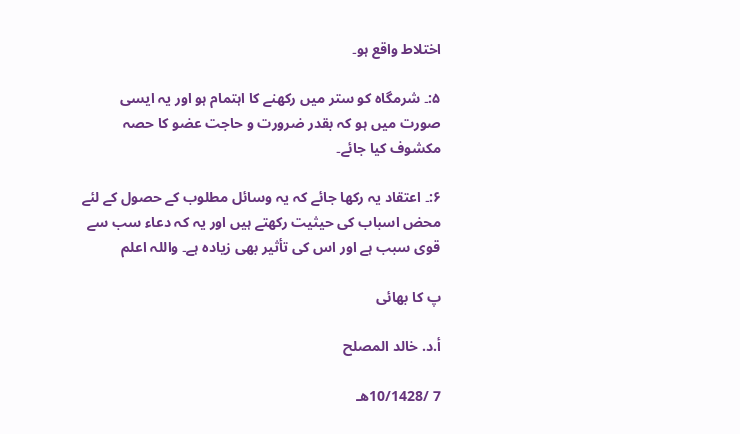اختلاط واقع ہو۔

۵:۔ شرمگاہ کو ستر میں رکھنے کا اہتمام ہو اور یہ ایسی صورت میں ہو کہ بقدر ضرورت و حاجت عضو کا حصہ مکشوف کیا جائے۔

۶:۔ اعتقاد یہ رکھا جائے کہ یہ وسائل مطلوب کے حصول کے لئے محض اسباب کی حیثیت رکھتے ہیں اور یہ کہ دعاء سب سے قوی سبب ہے اور اس کی تأثیر بھی زیادہ ہے۔ واللہ اعلم

پ کا بھائی

أ.د. خالد المصلح

7 /10/1428هـ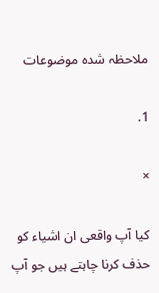ملاحظہ شدہ موضوعات

1.

×

کیا آپ واقعی ان اشیاء کو حذف کرنا چاہتے ہیں جو آپ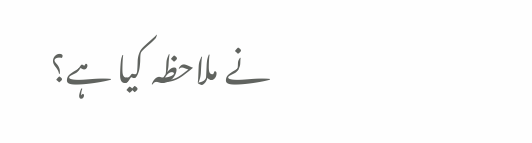نے ملاحظہ کیا ہے؟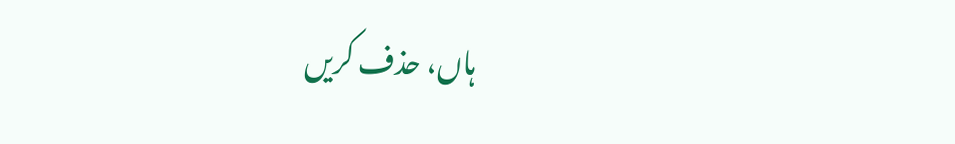ہاں، حذف کریں